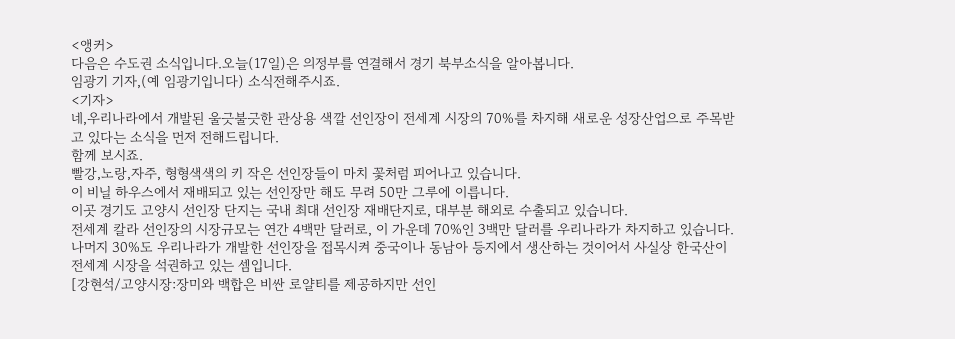<앵커>
다음은 수도권 소식입니다.오늘(17일)은 의정부를 연결해서 경기 북부소식을 알아봅니다.
임광기 기자,(예 임광기입니다) 소식전해주시죠.
<기자>
네,우리나라에서 개발된 울긋불긋한 관상용 색깔 선인장이 전세계 시장의 70%를 차지해 새로운 성장산업으로 주목받고 있다는 소식을 먼저 전해드립니다.
함께 보시죠.
빨강,노랑,자주, 형형색색의 키 작은 선인장들이 마치 꽃처럼 피어나고 있습니다.
이 비닐 하우스에서 재배되고 있는 선인장만 해도 무려 50만 그루에 이릅니다.
이곳 경기도 고양시 선인장 단지는 국내 최대 선인장 재배단지로, 대부분 해외로 수출되고 있습니다.
전세계 칼라 선인장의 시장규모는 연간 4백만 달러로, 이 가운데 70%인 3백만 달러를 우리나라가 차지하고 있습니다.
나머지 30%도 우리나라가 개발한 선인장을 접목시켜 중국이나 동남아 등지에서 생산하는 것이어서 사실상 한국산이 전세계 시장을 석권하고 있는 셈입니다.
[강현석/고양시장:장미와 백합은 비싼 로얄티를 제공하지만 선인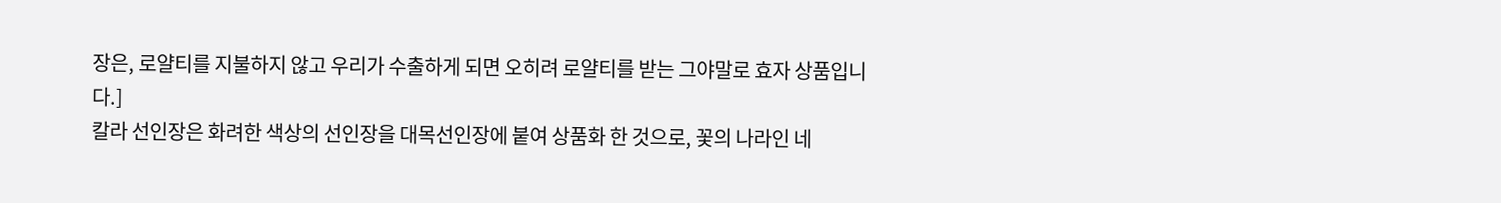장은, 로얄티를 지불하지 않고 우리가 수출하게 되면 오히려 로얄티를 받는 그야말로 효자 상품입니다.]
칼라 선인장은 화려한 색상의 선인장을 대목선인장에 붙여 상품화 한 것으로, 꽃의 나라인 네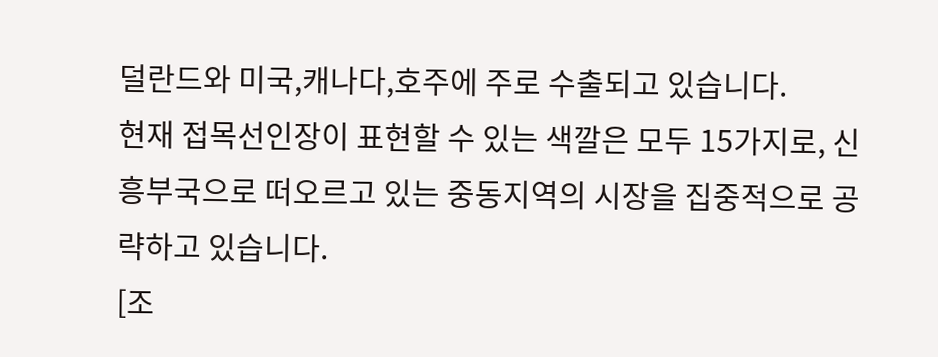덜란드와 미국,캐나다,호주에 주로 수출되고 있습니다.
현재 접목선인장이 표현할 수 있는 색깔은 모두 15가지로, 신흥부국으로 떠오르고 있는 중동지역의 시장을 집중적으로 공략하고 있습니다.
[조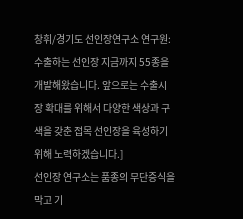창휘/경기도 선인장연구소 연구원: 수출하는 선인장 지금까지 55종을 개발해왔습니다. 앞으로는 수출시장 확대를 위해서 다양한 색상과 구색을 갖춘 접목 선인장을 육성하기 위해 노력하겠습니다.]
선인장 연구소는 품종의 무단증식을 막고 기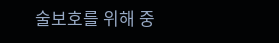술보호를 위해 중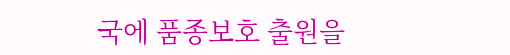국에 품종보호 출원을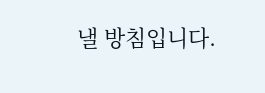낼 방침입니다.